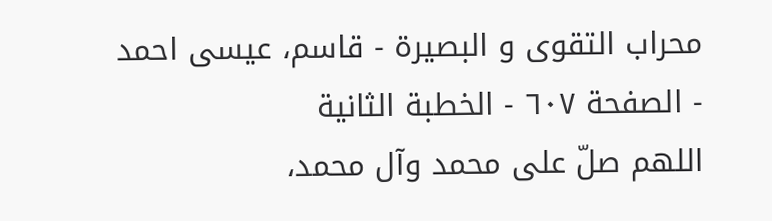محراب التقوى و البصيرة - قاسم، عيسى احمد - الصفحة ٦٠٧ - الخطبة الثانية
اللهم صلّ على محمد وآل محمد،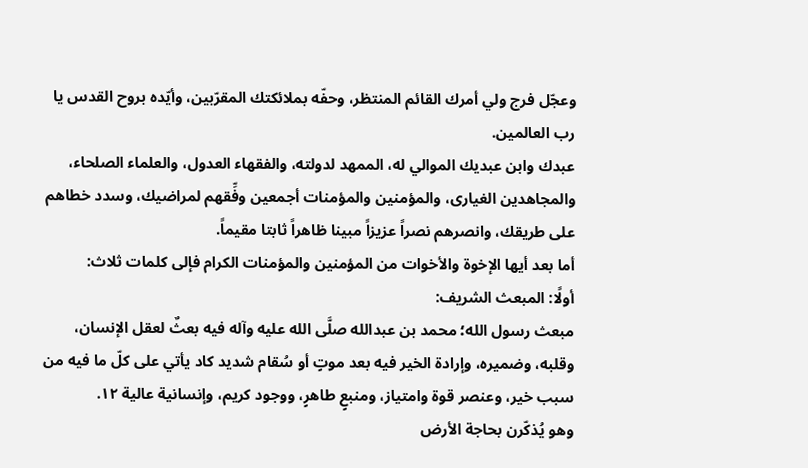وعجّل فرج ولي أمرك القائم المنتظر، وحفّه بملائكتك المقرّبين، وأيّده بروح القدس يا رب العالمين.
عبدك وابن عبديك الموالي له، الممهد لدولته، والفقهاء العدول، والعلماء الصلحاء، والمجاهدين الغيارى، والمؤمنين والمؤمنات أجمعين وفِّقهم لمراضيك، وسدد خطاهم على طريقك، وانصرهم نصراً عزيزاً مبينا ظاهراً ثابتا مقيماً.
أما بعد أيها الإخوة والأخوات من المؤمنين والمؤمنات الكرام فإلى كلمات ثلاث:
أولًا: المبعث الشريف:
مبعث رسول الله؛ محمد بن عبدالله صلَّى الله عليه وآله فيه بعثٌ لعقل الإنسان، وقلبه، وضميره، وإرادة الخير فيه بعد موتٍ أو سُقام شديد كاد يأتي على كلّ ما فيه من سبب خير، وعنصر قوة وامتياز، ومنبعٍ طاهرٍ، ووجود كريم، وإنسانية عالية ١٢.
وهو يُذكّرن بحاجة الأرض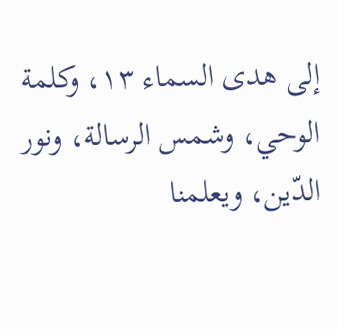إلى هدى السماء ١٣، وكلمة الوحي، وشمس الرسالة، ونور الدّين، ويعلمنا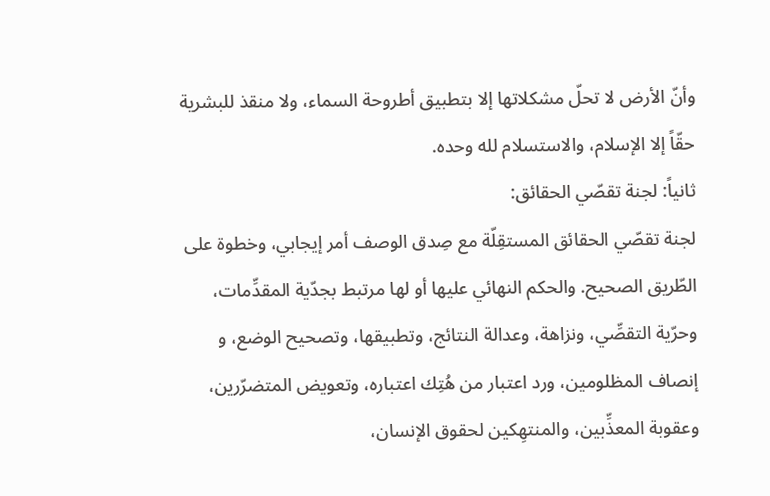وأنّ الأرض لا تحلّ مشكلاتها إلا بتطبيق أطروحة السماء، ولا منقذ للبشرية حقّاً إلا الإسلام، والاستسلام لله وحده.
ثانياً: لجنة تقصّي الحقائق:
لجنة تقصّي الحقائق المستقِلّة مع صِدق الوصف أمر إيجابي، وخطوة على الطّريق الصحيح. والحكم النهائي عليها أو لها مرتبط بجدّية المقدِّمات، وحرّية التقصِّي، ونزاهة، وعدالة النتائج، وتطبيقها، وتصحيح الوضع، و إنصاف المظلومين، ورد اعتبار من هُتِك اعتباره، وتعويض المتضرّرين، وعقوبة المعذِّبين، والمنتهِكين لحقوق الإنسان،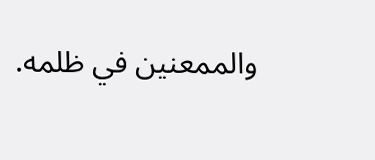والممعنين في ظلمه.